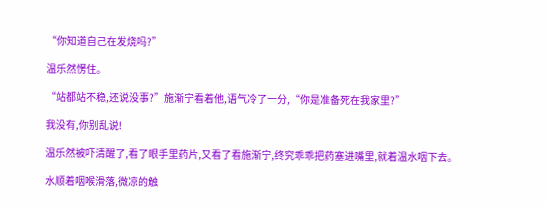“你知道自己在发烧吗?”

温乐然愣住。

“站都站不稳,还说没事?”施渐宁看着他,语气冷了一分,“你是准备死在我家里?”

我没有,你别乱说!

温乐然被吓清醒了,看了眼手里药片,又看了看施渐宁,终究乖乖把药塞进嘴里,就着温水咽下去。

水顺着咽喉滑落,微凉的触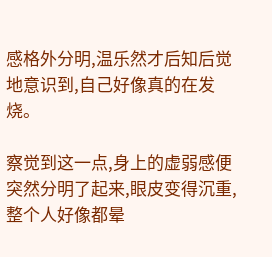感格外分明,温乐然才后知后觉地意识到,自己好像真的在发烧。

察觉到这一点,身上的虚弱感便突然分明了起来,眼皮变得沉重,整个人好像都晕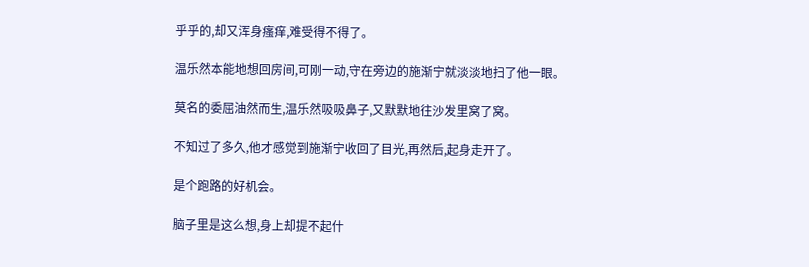乎乎的,却又浑身瘙痒,难受得不得了。

温乐然本能地想回房间,可刚一动,守在旁边的施渐宁就淡淡地扫了他一眼。

莫名的委屈油然而生,温乐然吸吸鼻子,又默默地往沙发里窝了窝。

不知过了多久,他才感觉到施渐宁收回了目光,再然后,起身走开了。

是个跑路的好机会。

脑子里是这么想,身上却提不起什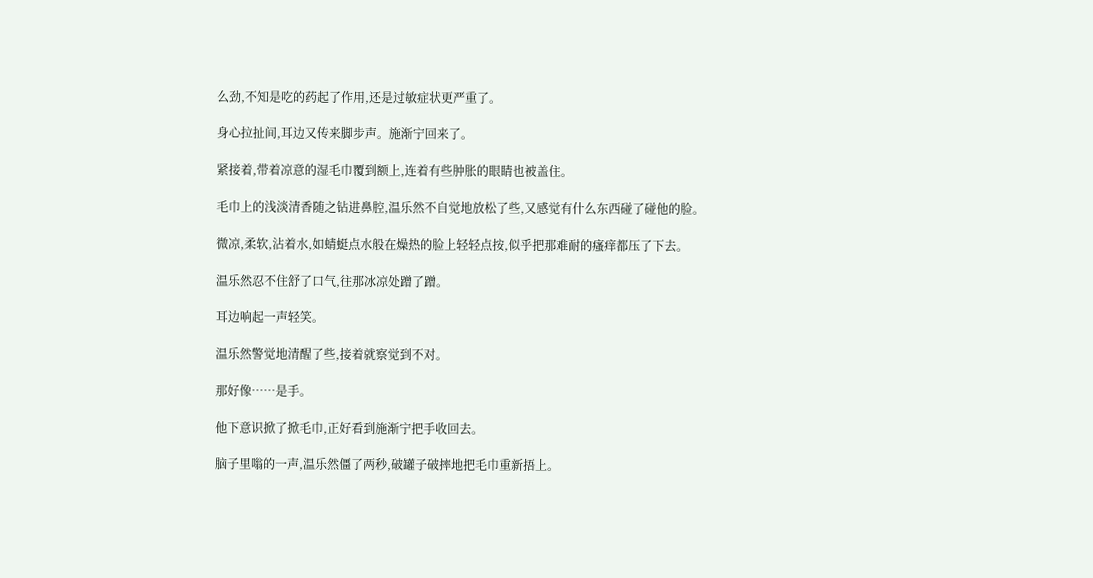么劲,不知是吃的药起了作用,还是过敏症状更严重了。

身心拉扯间,耳边又传来脚步声。施渐宁回来了。

紧接着,带着凉意的湿毛巾覆到额上,连着有些肿胀的眼睛也被盖住。

毛巾上的浅淡清香随之钻进鼻腔,温乐然不自觉地放松了些,又感觉有什么东西碰了碰他的脸。

微凉,柔软,沾着水,如蜻蜓点水般在燥热的脸上轻轻点按,似乎把那难耐的瘙痒都压了下去。

温乐然忍不住舒了口气,往那冰凉处蹭了蹭。

耳边响起一声轻笑。

温乐然警觉地清醒了些,接着就察觉到不对。

那好像……是手。

他下意识掀了掀毛巾,正好看到施渐宁把手收回去。

脑子里嗡的一声,温乐然僵了两秒,破罐子破摔地把毛巾重新捂上。